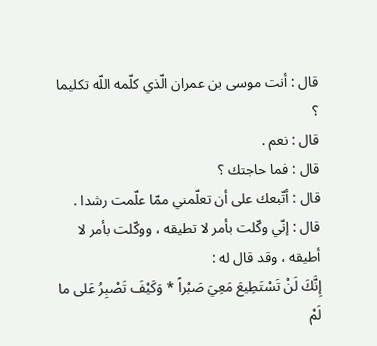قال : أنت موسى بن عمران الّذي كلّمه اللّه تكليما ؟
قال : نعم .
قال : فما حاجتك ؟
قال : أتّبعك على أن تعلّمني ممّا علّمت رشدا .
قال : إنّي وكّلت بأمر لا تطيقه ، ووكّلت بأمر لا أطيقه ، وقد قال له :
إِنَّكَ لَنْ تَسْتَطِيعَ مَعِيَ صَبْراً * وَكَيْفَ تَصْبِرُ عَلى ما لَمْ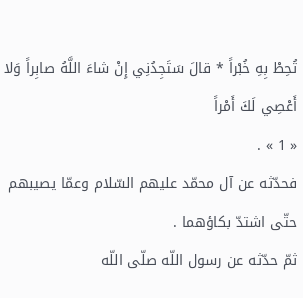تُحِطْ بِهِ خُبْراً * قالَ سَتَجِدُنِي إِنْ شاءَ اللَّهُ صابِراً وَلا أَعْصِي لَكَ أَمْراً
« 1 » .
فحدّثه عن آل محمّد عليهم السّلام وعمّا يصيبهم حتّى اشتدّ بكاؤهما .
ثمّ حدّثه عن رسول اللّه صلّى اللّه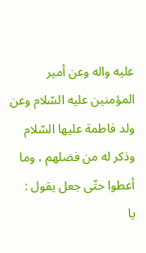عليه واله وعن أمير المؤمنين عليه السّلام وعن ولد فاطمة عليها السّلام وذكر له من فضلهم ، وما أعطوا حتّى جعل يقول :
يا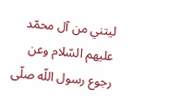ليتني من آل محمّد عليهم السّلام وعن رجوع رسول اللّه صلّى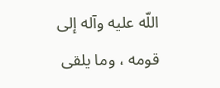اللّه عليه وآله إلى قومه ، وما يلقى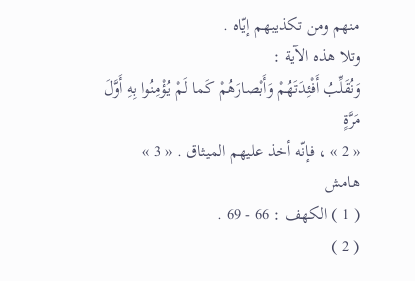منهم ومن تكذيبهم إيّاه .
وتلا هذه الآية :
وَنُقَلِّبُ أَفْئِدَتَهُمْ وَأَبْصارَهُمْ كَما لَمْ يُؤْمِنُوا بِهِ أَوَّلَ مَرَّةٍ
« 2 » ، فإنّه أخذ عليهم الميثاق . « 3 »
هامش
( 1 ) الكهف : 66 - 69 .
( 2 )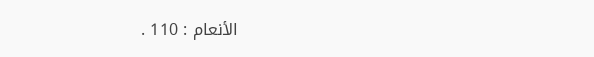الأنعام : 110 .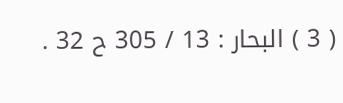( 3 ) البحار : 13 / 305 ح 32 .